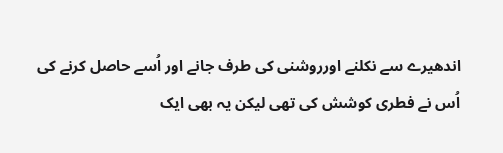اندھیرے سے نکلنے اورروشنی کی طرف جانے اور اُسے حاصل کرنے کی اُس نے فطری کوشش کی تھی لیکن یہ بھی ایک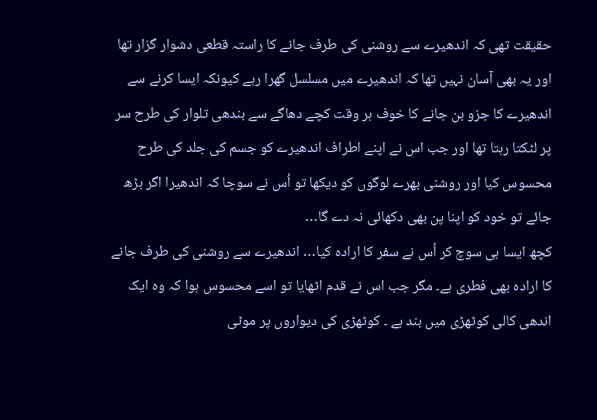حقیقت تھی کہ اندھیرے سے روشنی کی طرف جانے کا راستہ قطعی دشوار گزار تھا اور یہ بھی آسان نہیں تھا کہ اندھیرے میں مسلسل گھرا رہے کیونکہ ایسا کرنے سے اندھیرے کا جزو بن جانے کا خوف ہر وقت کچے دھاگے سے بندھی تلوار کی طرح سر پر لٹکتا رہتا تھا اور جب اس نے اپنے اطراف اندھیرے کو جسم کی جلد کی طرح محسوس کیا اور روشنی بھرے لوگوں کو دیکھا تو اُس نے سوچا کہ اندھیرا اگر بڑھ جائے تو خود کو اپنا پن بھی دکھائی نہ دے گا…
کچھ ایسا ہی سوچ کر اُس نے سفر کا ارادہ کیا… اندھیرے سے روشنی کی طرف جانے کا ارادہ بھی فطری ہے۔ مگر جب اس نے قدم اٹھایا تو اسے محسوس ہوا کہ وہ ایک اندھی کالی کوٹھڑی میں بند ہے ۔ کوٹھڑی کی دیواروں پر موٹی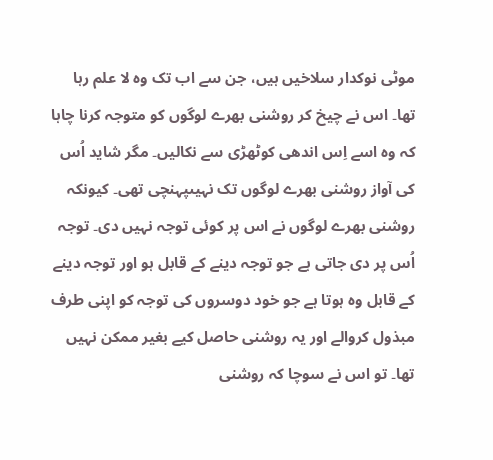موٹی نوکدار سلاخیں ہیں، جن سے اب تک وہ لا علم رہا تھا۔ اس نے چیخ کر روشنی بھرے لوگوں کو متوجہ کرنا چاہا کہ وہ اسے اِس اندھی کوٹھڑی سے نکالیں۔ مگر شاید اُس کی آواز روشنی بھرے لوگوں تک نہیںپہنچی تھی۔ کیونکہ روشنی بھرے لوگوں نے اس پر کوئی توجہ نہیں دی۔ توجہ اُس پر دی جاتی ہے جو توجہ دینے کے قابل ہو اور توجہ دینے کے قابل وہ ہوتا ہے جو خود دوسروں کی توجہ کو اپنی طرف مبذول کروالے اور یہ روشنی حاصل کیے بغیر ممکن نہیں تھا۔ تو اس نے سوچا کہ روشنی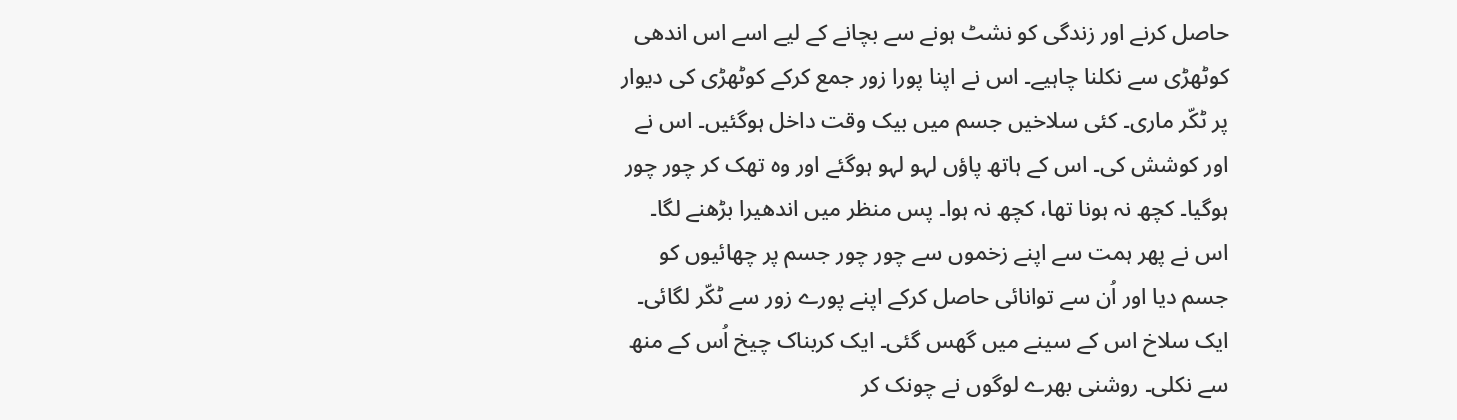حاصل کرنے اور زندگی کو نشٹ ہونے سے بچانے کے لیے اسے اس اندھی کوٹھڑی سے نکلنا چاہیے۔ اس نے اپنا پورا زور جمع کرکے کوٹھڑی کی دیوار پر ٹکّر ماری۔ کئی سلاخیں جسم میں بیک وقت داخل ہوگئیں۔ اس نے اور کوشش کی۔ اس کے ہاتھ پاؤں لہو لہو ہوگئے اور وہ تھک کر چور چور ہوگیا۔ کچھ نہ ہونا تھا، کچھ نہ ہوا۔ پس منظر میں اندھیرا بڑھنے لگا۔ اس نے پھر ہمت سے اپنے زخموں سے چور چور جسم پر چھائیوں کو جسم دیا اور اُن سے توانائی حاصل کرکے اپنے پورے زور سے ٹکّر لگائی۔ ایک سلاخ اس کے سینے میں گھس گئی۔ ایک کربناک چیخ اُس کے منھ سے نکلی۔ روشنی بھرے لوگوں نے چونک کر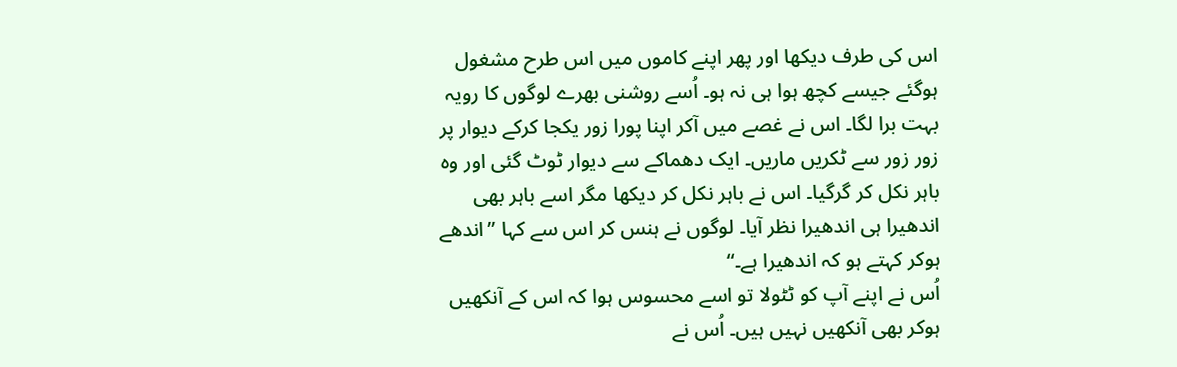اس کی طرف دیکھا اور پھر اپنے کاموں میں اس طرح مشغول ہوگئے جیسے کچھ ہوا ہی نہ ہو۔ اُسے روشنی بھرے لوگوں کا رویہ بہت برا لگا۔ اس نے غصے میں آکر اپنا پورا زور یکجا کرکے دیوار پر زور زور سے ٹکریں ماریں۔ ایک دھماکے سے دیوار ٹوٹ گئی اور وہ باہر نکل کر گرگیا۔ اس نے باہر نکل کر دیکھا مگر اسے باہر بھی اندھیرا ہی اندھیرا نظر آیا۔ لوگوں نے ہنس کر اس سے کہا ’’اندھے ہوکر کہتے ہو کہ اندھیرا ہے۔‘‘
اُس نے اپنے آپ کو ٹٹولا تو اسے محسوس ہوا کہ اس کے آنکھیں ہوکر بھی آنکھیں نہیں ہیں۔ اُس نے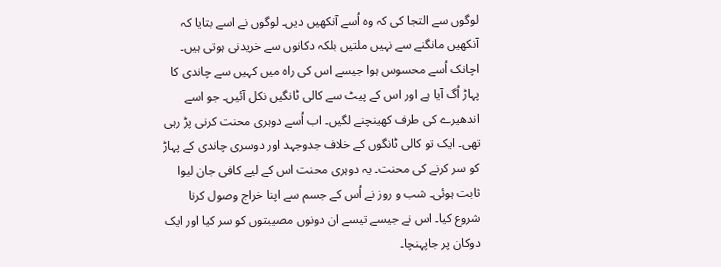لوگوں سے التجا کی کہ وہ اُسے آنکھیں دیں۔ لوگوں نے اسے بتایا کہ آنکھیں مانگنے سے نہیں ملتیں بلکہ دکانوں سے خریدنی ہوتی ہیں۔
اچانک اُسے محسوس ہوا جیسے اس کی راہ میں کہیں سے چاندی کا پہاڑ اُگ آیا ہے اور اس کے پیٹ سے کالی ٹانگیں نکل آئیں۔ جو اسے اندھیرے کی طرف کھینچنے لگیں۔ اب اُسے دوہری محنت کرنی پڑ رہی تھی۔ ایک تو کالی ٹانگوں کے خلاف جدوجہد اور دوسری چاندی کے پہاڑ کو سر کرنے کی محنت۔ یہ دوہری محنت اس کے لیے کافی جان لیوا ثابت ہوئی۔ شب و روز نے اُس کے جسم سے اپنا خراج وصول کرنا شروع کیا۔ اس نے جیسے تیسے ان دونوں مصیبتوں کو سر کیا اور ایک دوکان پر جاپہنچا۔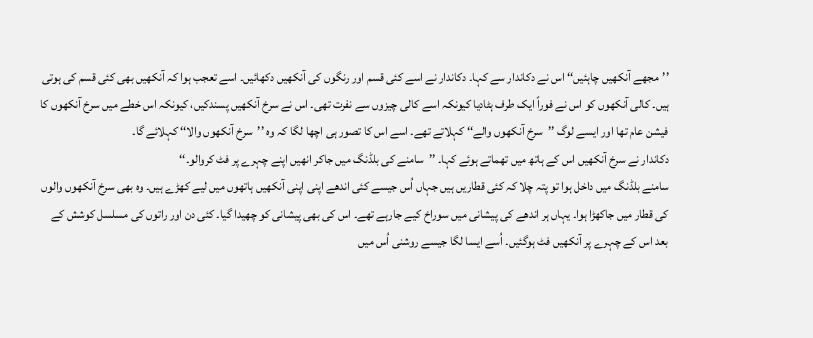’’مجھے آنکھیں چاہئیں‘‘ اس نے دکاندار سے کہا۔ دکاندار نے اسے کئی قسم اور رنگوں کی آنکھیں دکھائیں۔ اسے تعجب ہوا کہ آنکھیں بھی کئی قسم کی ہوتی ہیں۔ کالی آنکھوں کو اس نے فوراً ایک طرف ہٹادیا کیونکہ اسے کالی چیزوں سے نفرت تھی۔ اس نے سرخ آنکھیں پسندکیں، کیونکہ اس خطے میں سرخ آنکھوں کا فیشن عام تھا اور ایسے لوگ ’’سرخ آنکھوں والے‘‘ کہلاتے تھے۔ اسے اس کا تصور ہی اچھا لگا کہ وہ ’’سرخ آنکھوں والا‘‘ کہلائے گا۔
دکاندار نے سرخ آنکھیں اس کے ہاتھ میں تھماتے ہوئے کہا۔ ’’سامنے کی بلڈنگ میں جاکر انھیں اپنے چہرے پر فٹ کروالو۔‘‘
سامنے بلڈنگ میں داخل ہوا تو پتہ چلا کہ کئی قطاریں ہیں جہاں اُس جیسے کئی اندھے اپنی اپنی آنکھیں ہاتھوں میں لیے کھڑے ہیں۔ وہ بھی سرخ آنکھوں والوں کی قطار میں جاکھڑا ہوا۔ یہاں ہر اندھے کی پیشانی میں سوراخ کیے جارہے تھے۔ اس کی بھی پیشانی کو چھیدا گیا۔ کئی دن اور راتوں کی مسلسل کوشش کے بعد اس کے چہرے پر آنکھیں فٹ ہوگئیں۔ اُسے ایسا لگا جیسے روشنی اُس میں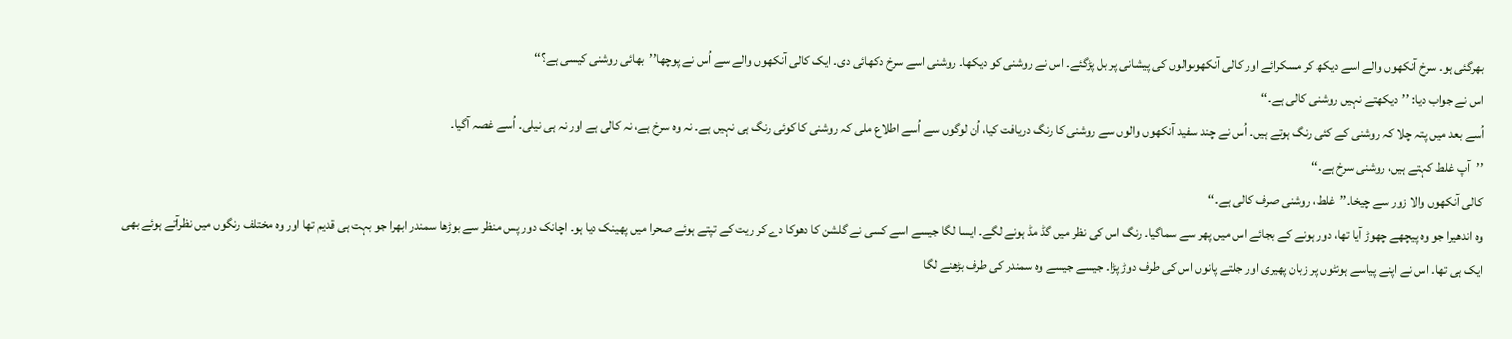بھرگئی ہو۔ سرخ آنکھوں والے اسے دیکھ کر مسکرائے اور کالی آنکھوںوالوں کی پیشانی پر بل پڑگئے۔ اس نے روشنی کو دیکھا۔ روشنی اسے سرخ دکھائی دی۔ ایک کالی آنکھوں والے سے اُس نے پوچھا’’بھائی روشنی کیسی ہے؟‘‘
اس نے جواب دیا: ’’دیکھتے نہیں روشنی کالی ہے۔‘‘
اُسے بعد میں پتہ چلا کہ روشنی کے کئی رنگ ہوتے ہیں۔ اُس نے چند سفید آنکھوں والوں سے روشنی کا رنگ دریافت کیا، اُن لوگوں سے اُسے اطلاع ملی کہ روشنی کا کوئی رنگ ہی نہیں ہے۔ نہ وہ سرخ ہے، نہ کالی ہے اور نہ ہی نیلی۔ اُسے غصہ آگیا۔
’’آپ غلط کہتے ہیں، روشنی سرخ ہے۔‘‘
کالی آنکھوں والا زور سے چیخا۔’’غلط، روشنی صرف کالی ہے۔‘‘
وہ اندھیرا جو وہ پیچھے چھوڑ آیا تھا، دور ہونے کے بجائے اس میں پھر سے سماگیا۔ رنگ اس کی نظر میں گڈ مڈ ہونے لگے۔ ایسا لگا جیسے اسے کسی نے گلشن کا دھوکا دے کر ریت کے تپتے ہوئے صحرا میں پھینک دیا ہو۔ اچانک دور پس منظر سے بوڑھا سمندر ابھرا جو بہت ہی قدیم تھا اور وہ مختلف رنگوں میں نظرآتے ہوئے بھی ایک ہی تھا۔ اس نے اپنے پیاسے ہونٹوں پر زبان پھیری اور جلتے پانوں اس کی طرف دوڑ پڑا۔ جیسے جیسے وہ سمندر کی طرف بڑھنے لگا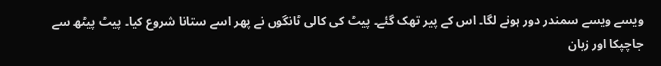ویسے ویسے سمندر دور ہونے لگا۔ اس کے پیر تھک گئے۔ پیٹ کی کالی ٹانگوں نے پھر اسے ستانا شروع کیا۔ پیٹ پیٹھ سے جاچپکا اور زبان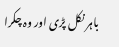باہر نکل پڑی اور وہ چکرا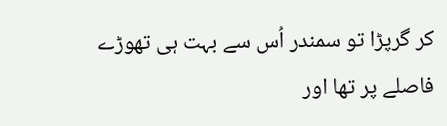کر گرپڑا تو سمندر اُس سے بہت ہی تھوڑے فاصلے پر تھا اور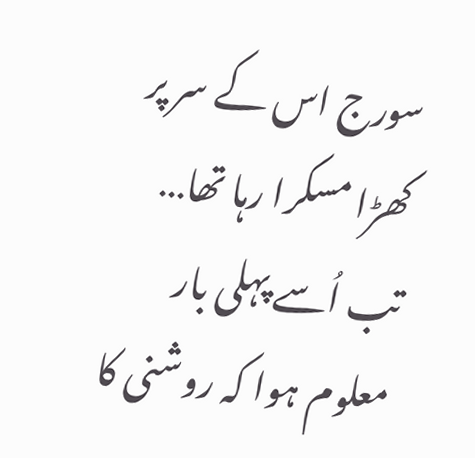سورج اس کے سر پر کھڑا مسکرا رہا تھا… تب اُسے پہلی بار معلوم ہوا کہ روشنی کا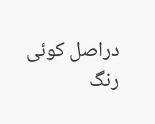دراصل کوئی رنگ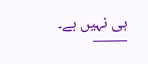ہی نہیں ہے۔
——